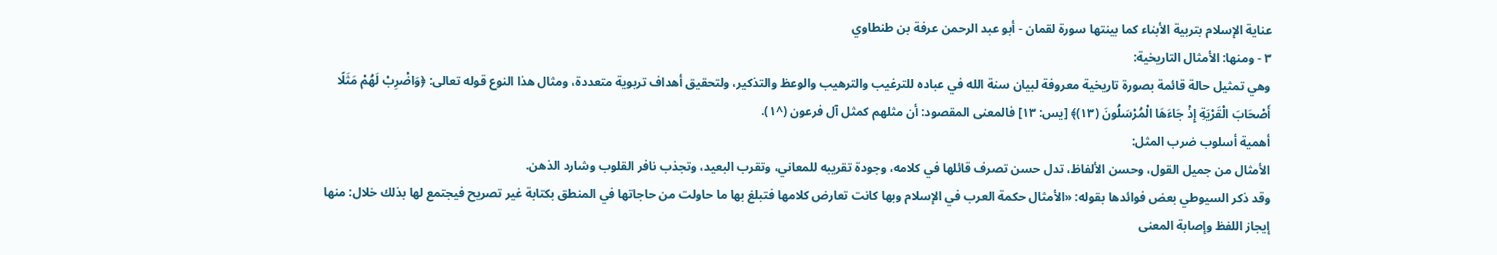عناية الإسلام بتربية الأبناء كما بينتها سورة لقمان - أبو عبد الرحمن عرفة بن طنطاوي
٣ - ومنها: الأمثال التاريخية:
وهي تمثيل حالة قائمة بصورة تاريخية معروفة لبيان سنة الله في عباده للترغيب والترهيب والوعظ والتذكير، ولتحقيق أهداف تربوية متعددة، ومثال هذا النوع قوله تعالى: ﴿وَاضْرِبْ لَهُمْ مَثَلًا أَصْحَابَ الْقَرْيَةِ إِذْ جَاءَهَا الْمُرْسَلُونَ (١٣)﴾ [يس: ١٣] فالمعنى المقصود: أن مثلهم كمثل آل فرعون (^١).
أهمية أسلوب ضرب المثل:
الأمثال من جميل القول، وحسن الألفاظ، تدل حسن تصرف قائلها في كلامه، وجودة تقريبه للمعاني، وتقرب البعيد، وتجذب نافر القلوب وشارد الذهن.
وقد ذكر السيوطي بعض فوائدها بقوله: «الأمثال حكمة العرب في الإسلام وبها كانت تعارض كلامها فتبلغ بها ما حاولت من حاجاتها في المنطق بكتابة غير تصريح فيجتمع لها بذلك خلال: منها إيجاز اللفظ وإصابة المعنى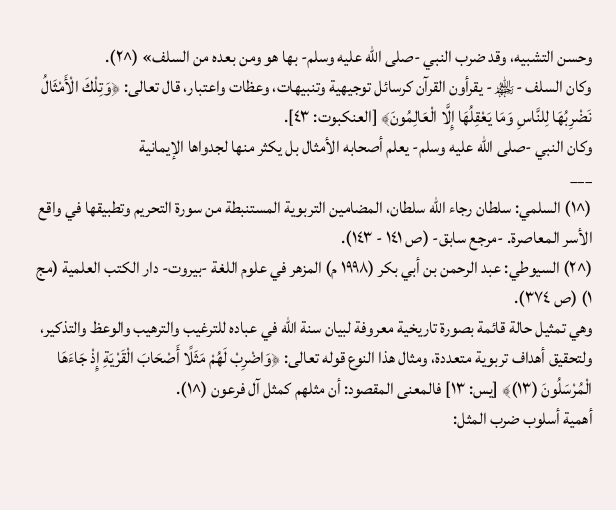وحسن التشبيه، وقد ضرب النبي -صلى الله عليه وسلم- بها هو ومن بعده من السلف» (^٢).
وكان السلف -﵏- يقرأون القرآن كرسائل توجيهية وتنبيهات، وعظات واعتبار، قال تعالى: ﴿وَتِلْكَ الْأَمْثَالُ نَضْرِبُهَا لِلنَّاسِ وَمَا يَعْقِلُهَا إِلَّا الْعَالِمُونَ﴾ [العنكبوت: ٤٣].
وكان النبي -صلى الله عليه وسلم- يعلم أصحابه الأمثال بل يكثر منها لجدواها الإيمانية
___
(^١) السلمي: سلطان رجاء الله سلطان، المضامين التربوية المستنبطة من سورة التحريم وتطبيقها في واقع الأسر المعاصرة. -مرجع سابق- (ص ١٤١ - ١٤٣).
(^٢) السيوطي: عبد الرحمن بن أبي بكر (١٩٩٨ م) المزهر في علوم اللغة -بيروت- دار الكتب العلمية (مج ١) (ص ٣٧٤).
وهي تمثيل حالة قائمة بصورة تاريخية معروفة لبيان سنة الله في عباده للترغيب والترهيب والوعظ والتذكير، ولتحقيق أهداف تربوية متعددة، ومثال هذا النوع قوله تعالى: ﴿وَاضْرِبْ لَهُمْ مَثَلًا أَصْحَابَ الْقَرْيَةِ إِذْ جَاءَهَا الْمُرْسَلُونَ (١٣)﴾ [يس: ١٣] فالمعنى المقصود: أن مثلهم كمثل آل فرعون (^١).
أهمية أسلوب ضرب المثل: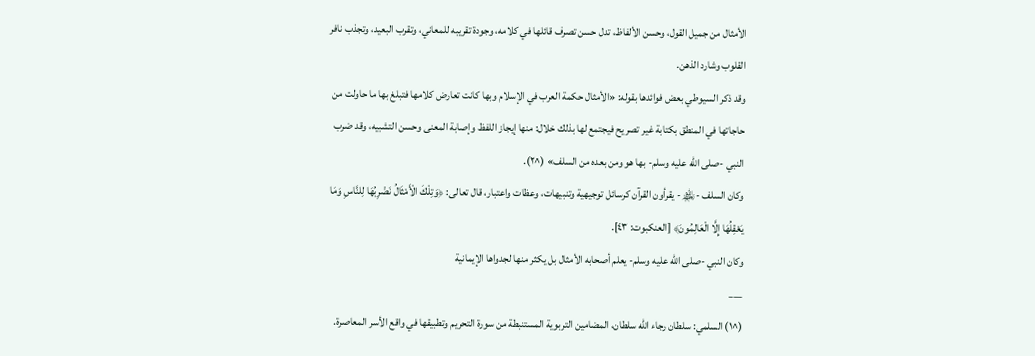الأمثال من جميل القول، وحسن الألفاظ، تدل حسن تصرف قائلها في كلامه، وجودة تقريبه للمعاني، وتقرب البعيد، وتجذب نافر القلوب وشارد الذهن.
وقد ذكر السيوطي بعض فوائدها بقوله: «الأمثال حكمة العرب في الإسلام وبها كانت تعارض كلامها فتبلغ بها ما حاولت من حاجاتها في المنطق بكتابة غير تصريح فيجتمع لها بذلك خلال: منها إيجاز اللفظ وإصابة المعنى وحسن التشبيه، وقد ضرب النبي -صلى الله عليه وسلم- بها هو ومن بعده من السلف» (^٢).
وكان السلف -﵏- يقرأون القرآن كرسائل توجيهية وتنبيهات، وعظات واعتبار، قال تعالى: ﴿وَتِلْكَ الْأَمْثَالُ نَضْرِبُهَا لِلنَّاسِ وَمَا يَعْقِلُهَا إِلَّا الْعَالِمُونَ﴾ [العنكبوت: ٤٣].
وكان النبي -صلى الله عليه وسلم- يعلم أصحابه الأمثال بل يكثر منها لجدواها الإيمانية
___
(^١) السلمي: سلطان رجاء الله سلطان، المضامين التربوية المستنبطة من سورة التحريم وتطبيقها في واقع الأسر المعاصرة.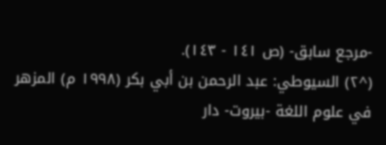-مرجع سابق- (ص ١٤١ - ١٤٣).
(^٢) السيوطي: عبد الرحمن بن أبي بكر (١٩٩٨ م) المزهر في علوم اللغة -بيروت- دار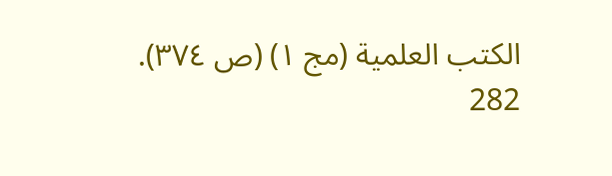الكتب العلمية (مج ١) (ص ٣٧٤).
282